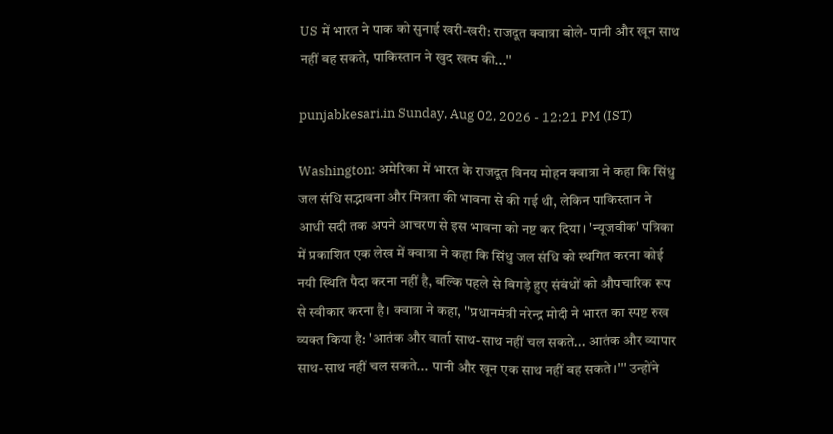US में भारत ने पाक को सुनाई खरी-खरी: राजदूत क्वात्रा बोले- पानी और खून साथ नहीं बह सकते, पाकिस्तान ने खुद खत्म की...''

punjabkesari.in Sunday, Aug 02, 2026 - 12:21 PM (IST)

Washington: अमेरिका में भारत के राजदूत विनय मोहन क्वात्रा ने कहा कि सिंधु जल संधि सद्भावना और मित्रता की भावना से की गई थी, लेकिन पाकिस्तान ने आधी सदी तक अपने आचरण से इस भावना को नष्ट कर दिया। 'न्यूजवीक' पत्रिका में प्रकाशित एक लेख में क्वात्रा ने कहा कि सिंधु जल संधि को स्थगित करना कोई नयी स्थिति पैदा करना नहीं है, बल्कि पहले से बिगड़े हुए संबंधों को औपचारिक रूप से स्वीकार करना है। क्वात्रा ने कहा, ''प्रधानमंत्री नरेन्द्र मोदी ने भारत का स्पष्ट रुख व्यक्त किया है: 'आतंक और वार्ता साथ-साथ नहीं चल सकते... आतंक और व्यापार साथ-साथ नहीं चल सकते... पानी और खून एक साथ नहीं बह सकते।''' उन्होंने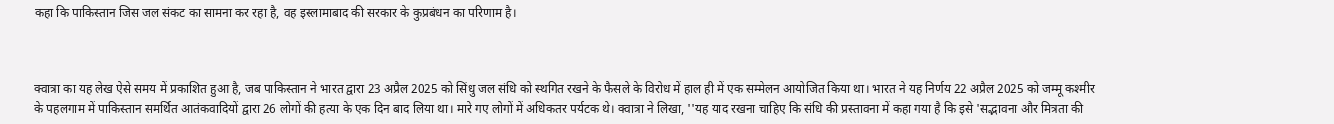कहा कि पाकिस्तान जिस जल संकट का सामना कर रहा है, वह इस्लामाबाद की सरकार के कुप्रबंधन का परिणाम है।



क्वात्रा का यह लेख ऐसे समय में प्रकाशित हुआ है, जब पाकिस्तान ने भारत द्वारा 23 अप्रैल 2025 को सिंधु जल संधि को स्थगित रखने के फैसले के विरोध में हाल ही में एक सम्मेलन आयोजित किया था। भारत ने यह निर्णय 22 अप्रैल 2025 को जम्मू कश्मीर के पहलगाम में पाकिस्तान समर्थित आतंकवादियों द्वारा 26 लोगों की हत्या के एक दिन बाद लिया था। मारे गए लोगों में अधिकतर पर्यटक थे। क्वात्रा ने लिखा, ''यह याद रखना चाहिए कि संधि की प्रस्तावना में कहा गया है कि इसे 'सद्भावना और मित्रता की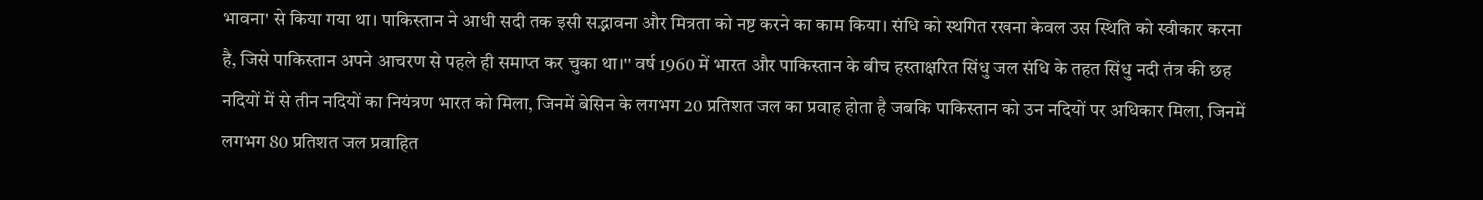भावना' से किया गया था। पाकिस्तान ने आधी सदी तक इसी सद्भावना और मित्रता को नष्ट करने का काम किया। संधि को स्थगित रखना केवल उस स्थिति को स्वीकार करना है, जिसे पाकिस्तान अपने आचरण से पहले ही समाप्त कर चुका था।'' वर्ष 1960 में भारत और पाकिस्तान के बीच हस्ताक्षरित सिंधु जल संधि के तहत सिंधु नदी तंत्र की छह नदियों में से तीन नदियों का नियंत्रण भारत को मिला, जिनमें बेसिन के लगभग 20 प्रतिशत जल का प्रवाह होता है जबकि पाकिस्तान को उन नदियों पर अधिकार मिला, जिनमें लगभग 80 प्रतिशत जल प्रवाहित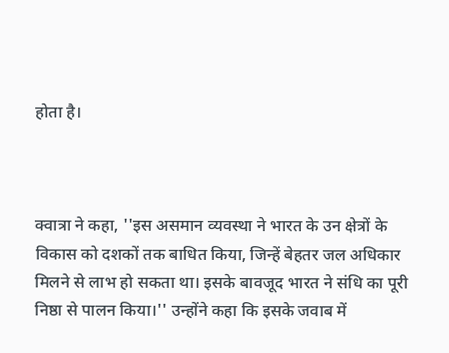होता है।



क्वात्रा ने कहा, ''इस असमान व्यवस्था ने भारत के उन क्षेत्रों के विकास को दशकों तक बाधित किया, जिन्हें बेहतर जल अधिकार मिलने से लाभ हो सकता था। इसके बावजूद भारत ने संधि का पूरी निष्ठा से पालन किया।'' उन्होंने कहा कि इसके जवाब में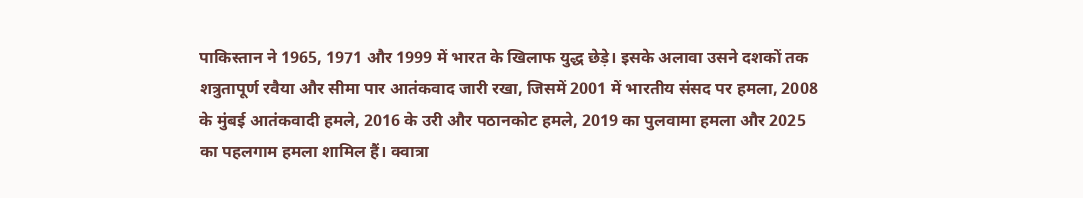पाकिस्तान ने 1965, 1971 और 1999 में भारत के खिलाफ युद्ध छेड़े। इसके अलावा उसने दशकों तक शत्रुतापूर्ण रवैया और सीमा पार आतंकवाद जारी रखा, जिसमें 2001 में भारतीय संसद पर हमला, 2008 के मुंबई आतंकवादी हमले, 2016 के उरी और पठानकोट हमले, 2019 का पुलवामा हमला और 2025 का पहलगाम हमला शामिल हैं। क्वात्रा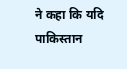ने कहा कि यदि पाकिस्तान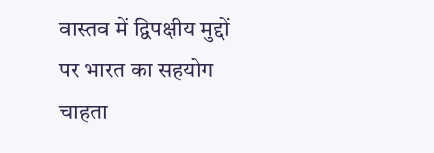वास्तव में द्विपक्षीय मुद्दों पर भारत का सहयोग चाहता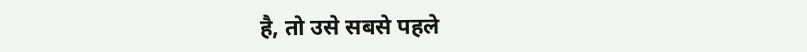है, तो उसे सबसे पहले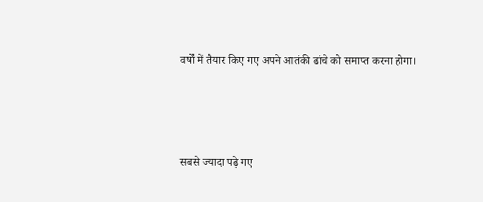वर्षों में तैयार किए गए अपने आतंकी ढांचे को समाप्त करना होगा।




सबसे ज्यादा पढ़े गए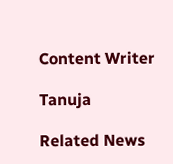Content Writer

Tanuja

Related News